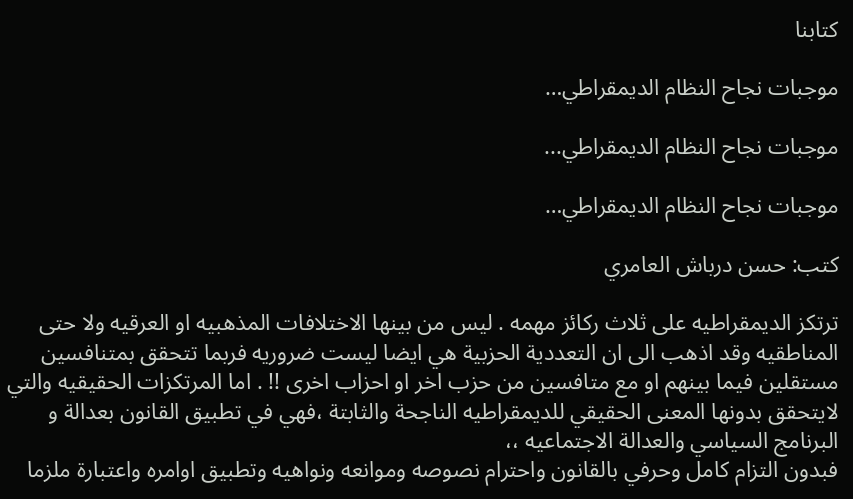كتابنا

موجبات نجاح النظام الديمقراطي…

موجبات نجاح النظام الديمقراطي...

موجبات نجاح النظام الديمقراطي…

كتب: حسن درباش العامري

ترتكز الديمقراطيه على ثلاث ركائز مهمه . ليس من بينها الاختلافات المذهبيه او العرقيه ولا حتى المناطقيه وقد اذهب الى ان التعددية الحزبية هي ايضا ليست ضروريه فربما تتحقق بمتنافسين مستقلين فيما بينهم او مع متافسين من حزب اخر او احزاب اخرى !! . اما المرتكزات الحقيقيه والتي لايتحقق بدونها المعنى الحقيقي للديمقراطيه الناجحة والثابتة ،فهي في تطبيق القانون بعدالة و البرنامج السياسي والعدالة الاجتماعيه ،،
فبدون التزام كامل وحرفي بالقانون واحترام نصوصه وموانعه ونواهيه وتطبيق اوامره واعتبارة ملزما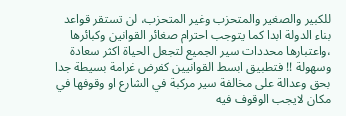للكبير والصغير والمتحزب وغير المتحزب، لن تستقر قواعد بناء الدولة ابدا كما يتوجب احترام صغائر القوانين وكبائرها ،واعتبارها محددات سير الجميع لتجعل الحياة اكثر سعادة وسهولة !! فتطبيق ابسط القوانيين كفرض غرامة بسيطة جدا بحق وعدالة على مخالفة سير مركبة في الشارع او وقوفها في مكان لايجب الوقوف فيه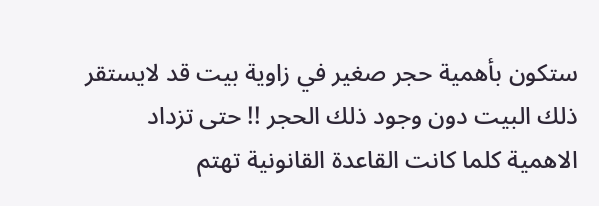ستكون بأهمية حجر صغير في زاوية بيت قد لايستقر ذلك البيت دون وجود ذلك الحجر !! حتى تزداد الاهمية كلما كانت القاعدة القانونية تهتم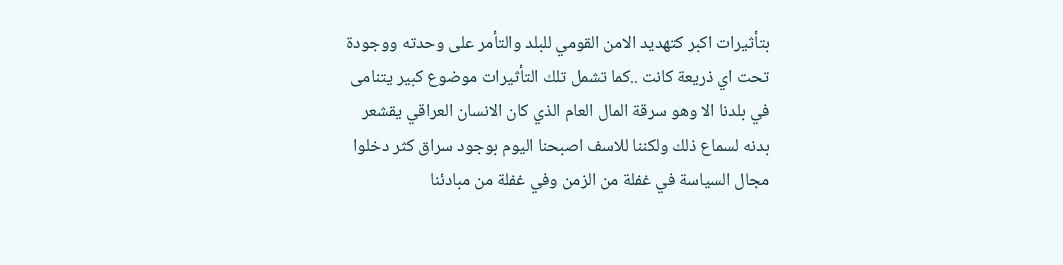بتأثيرات اكبر كتهديد الامن القومي للبلد والتأمر على وحدته ووجودة تحت اي ذريعة كانت ..كما تشمل تلك التأثيرات موضوع كبير يتنامى في بلدنا الا وهو سرقة المال العام الذي كان الانسان العراقي يقشعر بدنه لسماع ذلك ولكننا للاسف اصبحنا اليوم بوجود سراق كثر دخلوا مجال السياسة في غفلة من الزمن وفي غفلة من مبادئنا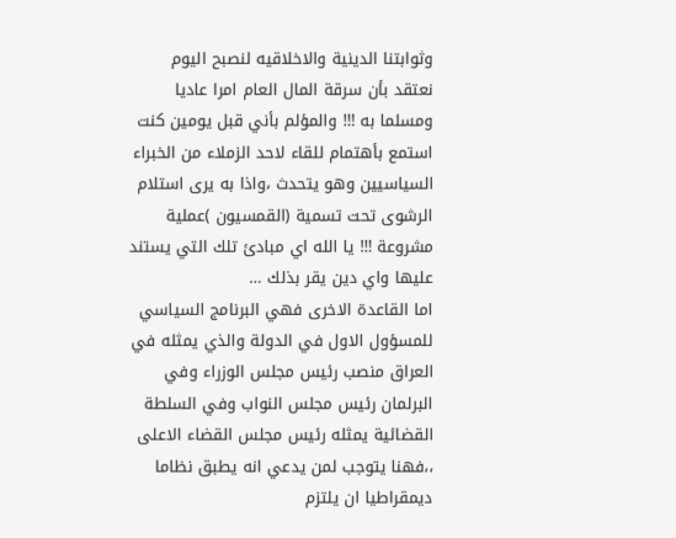وثوابتنا الدينية والاخلاقيه لنصبح اليوم نعتقد بأن سرقة المال العام امرا عاديا ومسلما به !!! والمؤلم بأني قبل يومين كنت استمع بأهتمام للقاء لاحد الزملاء من الخبراء السياسيين وهو يتحدث ،واذا به يرى استلام الرشوى تحت تسمية (القمسيون )عملية مشروعة !!! يا الله اي مبادئ تلك التي يستند عليها واي دين يقر بذلك …
اما القاعدة الاخرى فهي البرنامج السياسي للمسؤول الاول في الدولة والذي يمثله في العراق منصب رئيس مجلس الوزراء وفي البرلمان رئيس مجلس النواب وفي السلطة القضائية يمثله رئيس مجلس القضاء الاعلى ،،فهنا يتوجب لمن يدعي انه يطبق نظاما ديمقراطيا ان يلتزم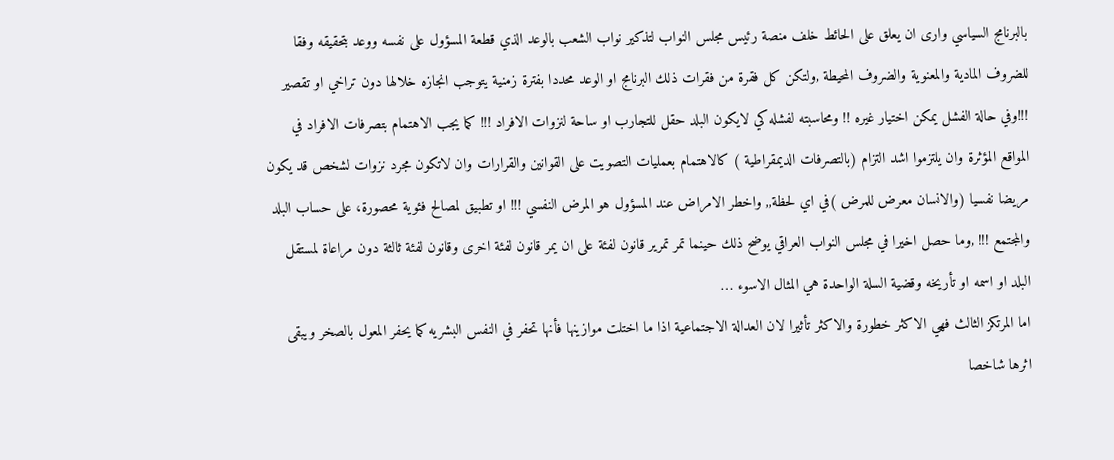بالبرنامج السياسي وارى ان يعلق على الحائط خلف منصة رئيس مجلس النواب لتذكير نواب الشعب بالوعد الذي قطعة المسؤول على نفسه ووعد بتحقيقه وفقا للضروف المادية والمعنوية والضروف المحيطة ,ولتكن كل فقرة من فقرات ذلك البرنامج او الوعد محددا بفترة زمنية يتوجب انجازه خلالها دون تراخي او تقصير !!!وفي حالة الفشل يمكن اختيار غيره !! ومحاسبته لفشله كي لايكون البلد حقل للتجارب او ساحة لنزوات الافراد !!! كما يجب الاهتمام بتصرفات الافراد في المواقع المؤثرة وان يلتزموا اشد التزام (بالتصرفات الديمقراطية ) كالاهتمام بعمليات التصويت على القوانين والقرارات وان لاتكون مجرد نزوات لشخص قد يكون مريضا نفسيا (والانسان معرض للمرض )في اي لحظة,, واخطر الامراض عند المسؤول هو المرض النفسي !!! او تطبيق لمصالح فئوية محصورة، على حساب البلد والمجتمع !!! ,وما حصل اخيرا في مجلس النواب العراقي يوضح ذلك حينما تمر تمرير قانون لفئة على ان يمر قانون لفئة اخرى وقانون لفئة ثالثة دون مراعاة لمستقل البلد او اسمه او تأريخه وقضية السلة الواحدة هي المثال الاسوء …
اما المرتكز الثالث فهي الاكثر خطورة والاكثر تأثيرا لان العدالة الاجتماعية اذا ما اختلت موازينها فأنها تحفر في النفس البشريه كما يحفر المعول بالصخر ويبقى اثرها شاخصا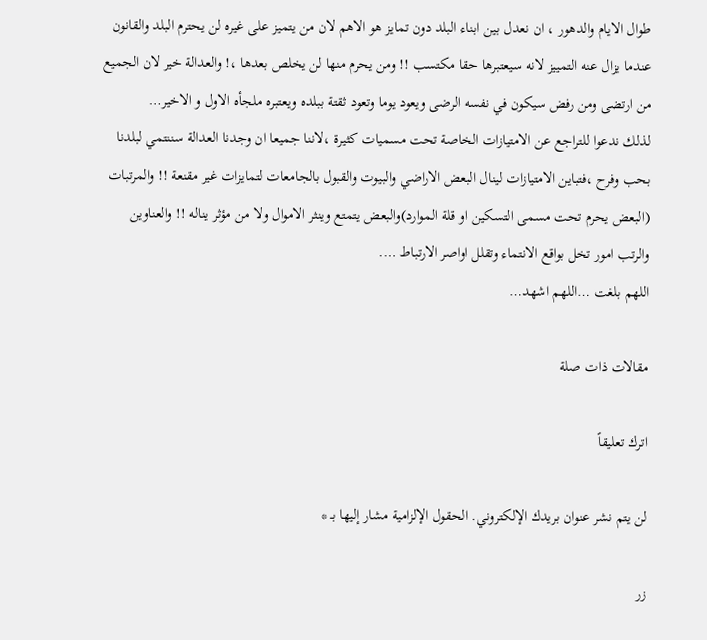طوال الايام والدهور ، ان نعدل بين ابناء البلد دون تمايز هو الاهم لان من يتميز على غيره لن يحترم البلد والقانون عندما يزال عنه التمييز لانه سيعتبرها حقا مكتسب !! ومن يحرم منها لن يخلص بعدها ،! والعدالة خير لان الجميع من ارتضى ومن رفض سيكون في نفسه الرضى ويعود يوما وتعود ثقتة ببلده ويعتبره ملجأه الاول و الاخير…
لذلك ندعوا للتراجع عن الامتيازات الخاصة تحت مسميات كثيرة ،لاننا جميعا ان وجدنا العدالة سننتمي لبلدنا بحب وفرح ،فتباين الامتيازات لينال البعض الاراضي والبيوت والقبول بالجامعات لتمايزات غير مقنعة !! والمرتبات (البعض يحرم تحت مسمى التسكين او قلة الموارد)والبعض يتمتع وينثر الاموال ولا من مؤثر يناله !! والعناوين والرتب امور تخل بواقع الانتماء وتقلل اواصر الارتباط ….
اللهم بلغت …اللهم اشهد…

مقالات ذات صلة

اترك تعليقاً

لن يتم نشر عنوان بريدك الإلكتروني. الحقول الإلزامية مشار إليها بـ *

زر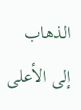الذهاب إلى الأعلى